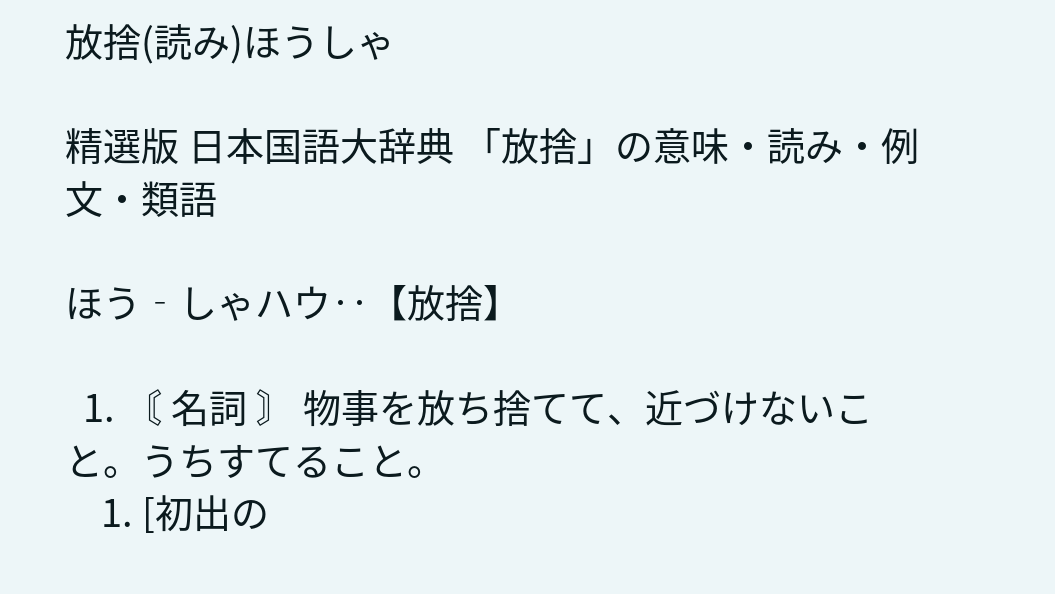放捨(読み)ほうしゃ

精選版 日本国語大辞典 「放捨」の意味・読み・例文・類語

ほう‐しゃハウ‥【放捨】

  1. 〘 名詞 〙 物事を放ち捨てて、近づけないこと。うちすてること。
    1. [初出の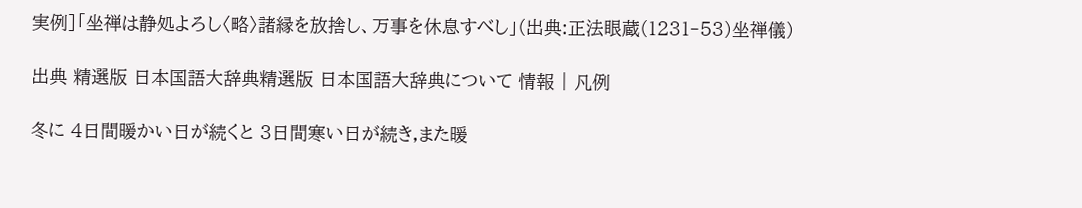実例]「坐禅は静処よろし〈略〉諸縁を放捨し、万事を休息すべし」(出典:正法眼蔵(1231‐53)坐禅儀)

出典 精選版 日本国語大辞典精選版 日本国語大辞典について 情報 | 凡例

冬に 4日間暖かい日が続くと 3日間寒い日が続き,また暖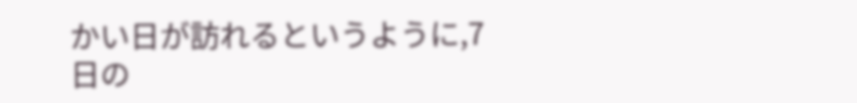かい日が訪れるというように,7日の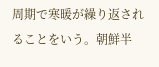周期で寒暖が繰り返されることをいう。朝鮮半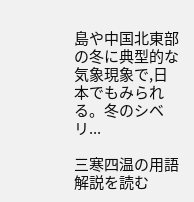島や中国北東部の冬に典型的な気象現象で,日本でもみられる。冬のシベリ...

三寒四温の用語解説を読む